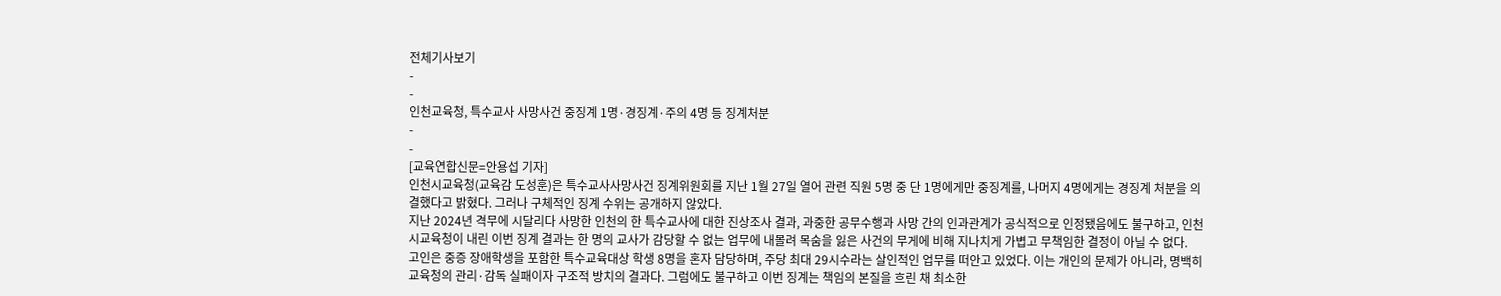전체기사보기
-
-
인천교육청, 특수교사 사망사건 중징계 1명·경징계·주의 4명 등 징계처분
-
-
[교육연합신문=안용섭 기자]
인천시교육청(교육감 도성훈)은 특수교사사망사건 징계위원회를 지난 1월 27일 열어 관련 직원 5명 중 단 1명에게만 중징계를, 나머지 4명에게는 경징계 처분을 의결했다고 밝혔다. 그러나 구체적인 징계 수위는 공개하지 않았다.
지난 2024년 격무에 시달리다 사망한 인천의 한 특수교사에 대한 진상조사 결과, 과중한 공무수행과 사망 간의 인과관계가 공식적으로 인정됐음에도 불구하고, 인천시교육청이 내린 이번 징계 결과는 한 명의 교사가 감당할 수 없는 업무에 내몰려 목숨을 잃은 사건의 무게에 비해 지나치게 가볍고 무책임한 결정이 아닐 수 없다.
고인은 중증 장애학생을 포함한 특수교육대상 학생 8명을 혼자 담당하며, 주당 최대 29시수라는 살인적인 업무를 떠안고 있었다. 이는 개인의 문제가 아니라, 명백히 교육청의 관리·감독 실패이자 구조적 방치의 결과다. 그럼에도 불구하고 이번 징계는 책임의 본질을 흐린 채 최소한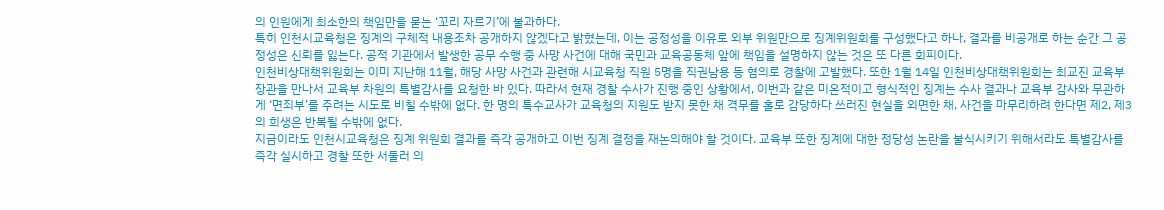의 인원에게 최소한의 책임만을 묻는 ‘꼬리 자르기’에 불과하다.
특히 인천시교육청은 징계의 구체적 내용조차 공개하지 않겠다고 밝혔는데, 이는 공정성을 이유로 외부 위원만으로 징계위원회를 구성했다고 하나, 결과를 비공개로 하는 순간 그 공정성은 신뢰를 잃는다. 공적 기관에서 발생한 공무 수행 중 사망 사건에 대해 국민과 교육공동체 앞에 책임을 설명하지 않는 것은 또 다른 회피이다.
인천비상대책위원회는 이미 지난해 11월, 해당 사망 사건과 관련해 시교육청 직원 5명을 직권남용 등 혐의로 경찰에 고발했다. 또한 1월 14일 인천비상대책위원회는 최교진 교육부 장관을 만나서 교육부 차원의 특별감사를 요청한 바 있다. 따라서 현재 경찰 수사가 진행 중인 상황에서, 이번과 같은 미온적이고 형식적인 징계는 수사 결과나 교육부 감사와 무관하게 ‘면죄부’를 주려는 시도로 비칠 수밖에 없다. 한 명의 특수교사가 교육청의 지원도 받지 못한 채 격무를 홀로 감당하다 쓰러진 현실을 외면한 채, 사건을 마무리하려 한다면 제2, 제3의 희생은 반복될 수밖에 없다.
지금이라도 인천시교육청은 징계 위원회 결과를 즉각 공개하고 이번 징계 결정을 재논의해야 할 것이다. 교육부 또한 징계에 대한 정당성 논란을 불식시키기 위해서라도 특별감사를 즉각 실시하고 경찰 또한 서둘러 의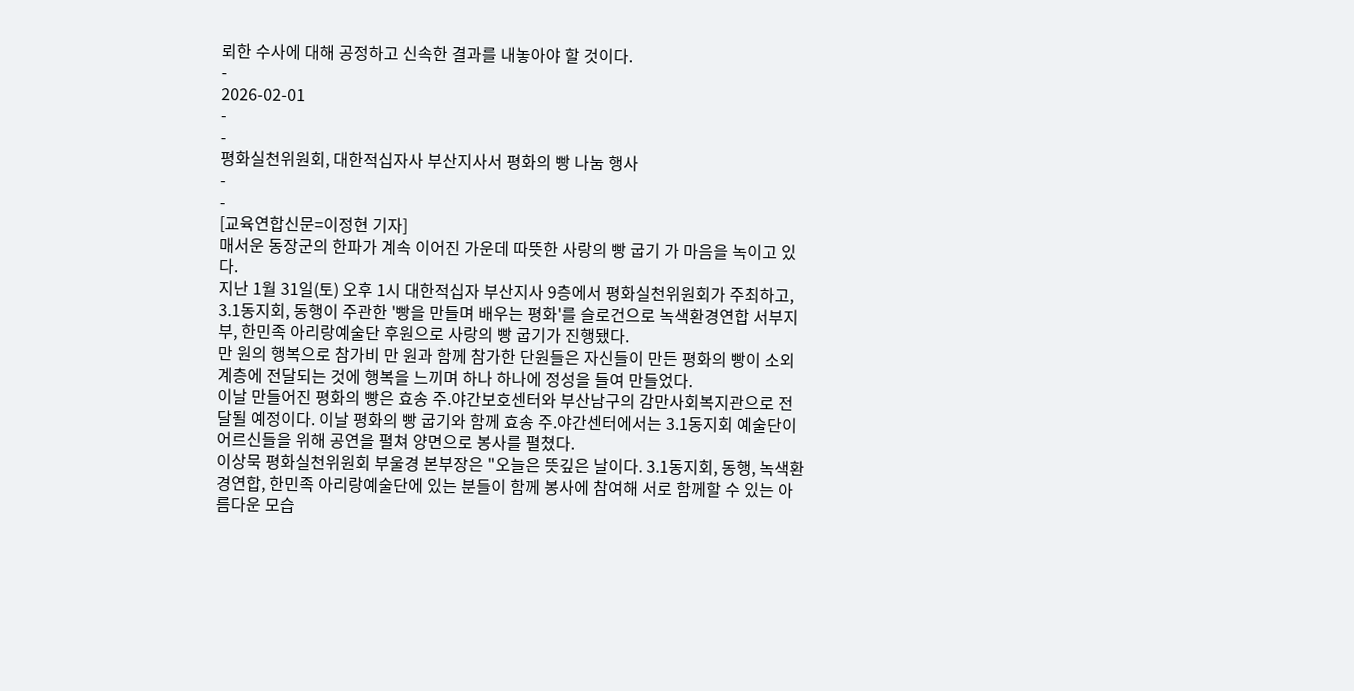뢰한 수사에 대해 공정하고 신속한 결과를 내놓아야 할 것이다.
-
2026-02-01
-
-
평화실천위원회, 대한적십자사 부산지사서 평화의 빵 나눔 행사
-
-
[교육연합신문=이정현 기자]
매서운 동장군의 한파가 계속 이어진 가운데 따뜻한 사랑의 빵 굽기 가 마음을 녹이고 있다.
지난 1월 31일(토) 오후 1시 대한적십자 부산지사 9층에서 평화실천위원회가 주최하고, 3.1동지회, 동행이 주관한 '빵을 만들며 배우는 평화'를 슬로건으로 녹색환경연합 서부지부, 한민족 아리랑예술단 후원으로 사랑의 빵 굽기가 진행됐다.
만 원의 행복으로 참가비 만 원과 함께 참가한 단원들은 자신들이 만든 평화의 빵이 소외계층에 전달되는 것에 행복을 느끼며 하나 하나에 정성을 들여 만들었다.
이날 만들어진 평화의 빵은 효송 주.야간보호센터와 부산남구의 감만사회복지관으로 전달될 예정이다. 이날 평화의 빵 굽기와 함께 효송 주.야간센터에서는 3.1동지회 예술단이 어르신들을 위해 공연을 펼쳐 양면으로 봉사를 펼쳤다.
이상묵 평화실천위원회 부울경 본부장은 "오늘은 뜻깊은 날이다. 3.1동지회, 동행, 녹색환경연합, 한민족 아리랑예술단에 있는 분들이 함께 봉사에 참여해 서로 함께할 수 있는 아름다운 모습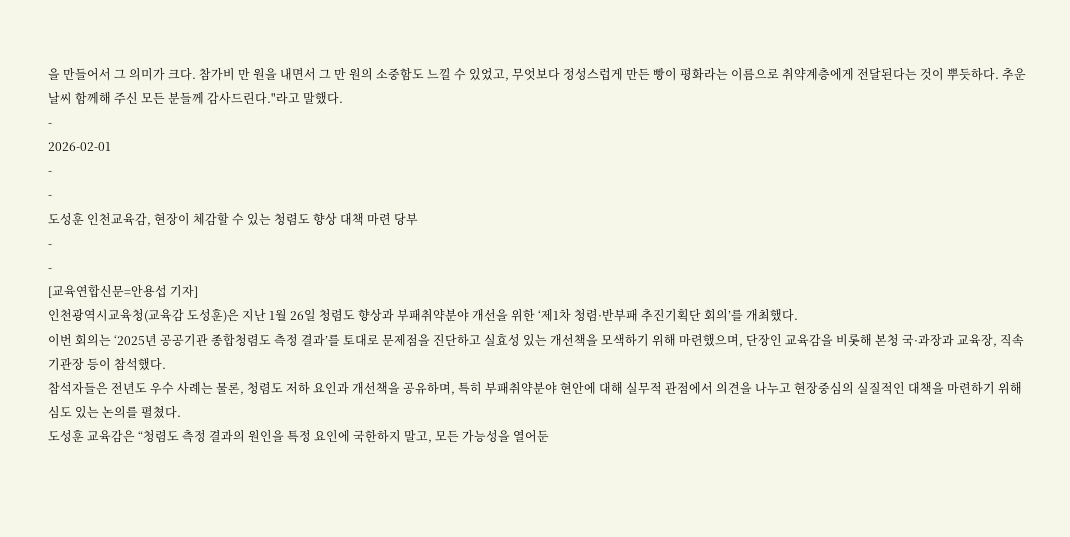을 만들어서 그 의미가 크다. 참가비 만 원을 내면서 그 만 원의 소중함도 느낄 수 있었고, 무엇보다 정성스럽게 만든 빵이 평화라는 이름으로 취약계층에게 전달된다는 것이 뿌듯하다. 추운 날씨 함께해 주신 모든 분들께 감사드린다."라고 말했다.
-
2026-02-01
-
-
도성훈 인천교육감, 현장이 체감할 수 있는 청렴도 향상 대책 마련 당부
-
-
[교육연합신문=안용섭 기자]
인천광역시교육청(교육감 도성훈)은 지난 1월 26일 청렴도 향상과 부패취약분야 개선을 위한 ‘제1차 청렴·반부패 추진기획단 회의’를 개최했다.
이번 회의는 ‘2025년 공공기관 종합청렴도 측정 결과’를 토대로 문제점을 진단하고 실효성 있는 개선책을 모색하기 위해 마련했으며, 단장인 교육감을 비롯해 본청 국·과장과 교육장, 직속기관장 등이 참석했다.
참석자들은 전년도 우수 사례는 물론, 청렴도 저하 요인과 개선책을 공유하며, 특히 부패취약분야 현안에 대해 실무적 관점에서 의견을 나누고 현장중심의 실질적인 대책을 마련하기 위해 심도 있는 논의를 펼쳤다.
도성훈 교육감은 “청렴도 측정 결과의 원인을 특정 요인에 국한하지 말고, 모든 가능성을 열어둔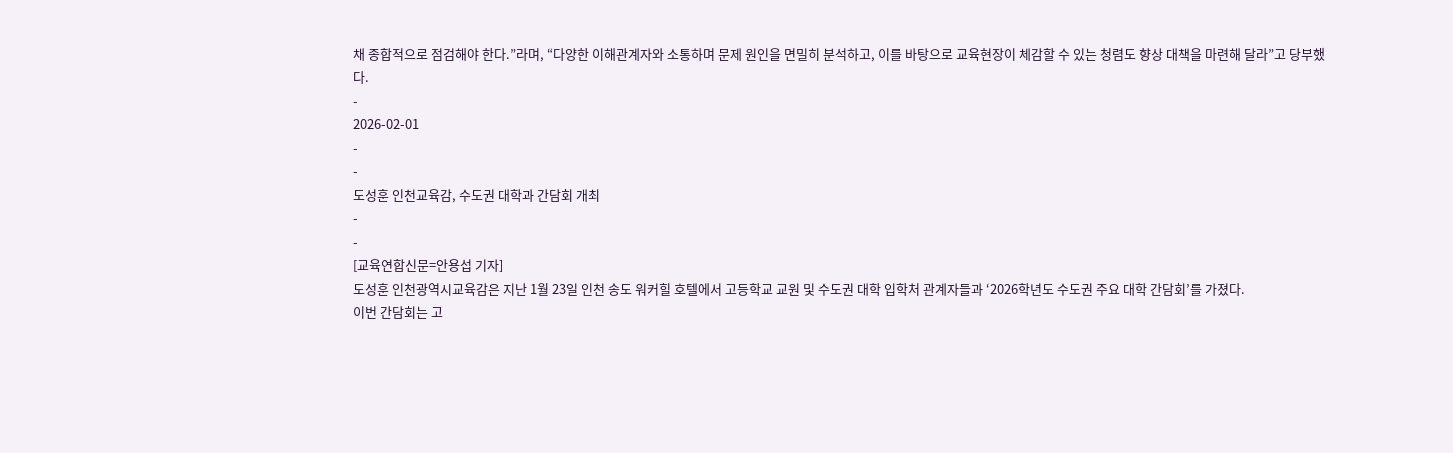채 종합적으로 점검해야 한다.”라며, “다양한 이해관계자와 소통하며 문제 원인을 면밀히 분석하고, 이를 바탕으로 교육현장이 체감할 수 있는 청렴도 향상 대책을 마련해 달라”고 당부했다.
-
2026-02-01
-
-
도성훈 인천교육감, 수도권 대학과 간담회 개최
-
-
[교육연합신문=안용섭 기자]
도성훈 인천광역시교육감은 지난 1월 23일 인천 송도 워커힐 호텔에서 고등학교 교원 및 수도권 대학 입학처 관계자들과 ‘2026학년도 수도권 주요 대학 간담회’를 가졌다.
이번 간담회는 고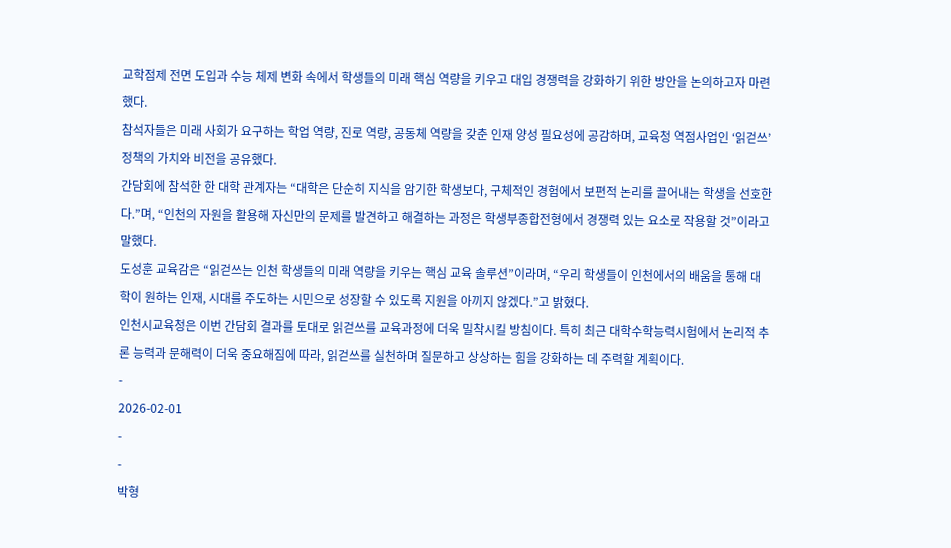교학점제 전면 도입과 수능 체제 변화 속에서 학생들의 미래 핵심 역량을 키우고 대입 경쟁력을 강화하기 위한 방안을 논의하고자 마련했다.
참석자들은 미래 사회가 요구하는 학업 역량, 진로 역량, 공동체 역량을 갖춘 인재 양성 필요성에 공감하며, 교육청 역점사업인 ‘읽걷쓰’ 정책의 가치와 비전을 공유했다.
간담회에 참석한 한 대학 관계자는 “대학은 단순히 지식을 암기한 학생보다, 구체적인 경험에서 보편적 논리를 끌어내는 학생을 선호한다.”며, “인천의 자원을 활용해 자신만의 문제를 발견하고 해결하는 과정은 학생부종합전형에서 경쟁력 있는 요소로 작용할 것”이라고 말했다.
도성훈 교육감은 “읽걷쓰는 인천 학생들의 미래 역량을 키우는 핵심 교육 솔루션”이라며, “우리 학생들이 인천에서의 배움을 통해 대학이 원하는 인재, 시대를 주도하는 시민으로 성장할 수 있도록 지원을 아끼지 않겠다.”고 밝혔다.
인천시교육청은 이번 간담회 결과를 토대로 읽걷쓰를 교육과정에 더욱 밀착시킬 방침이다. 특히 최근 대학수학능력시험에서 논리적 추론 능력과 문해력이 더욱 중요해짐에 따라, 읽걷쓰를 실천하며 질문하고 상상하는 힘을 강화하는 데 주력할 계획이다.
-
2026-02-01
-
-
박형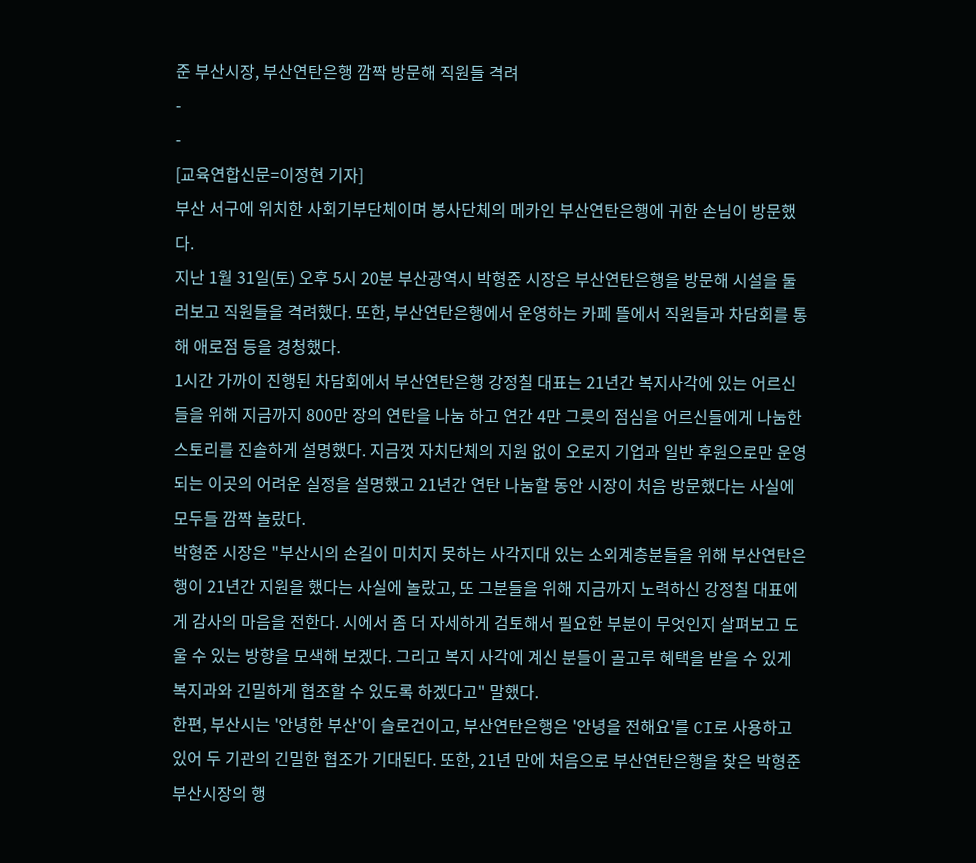준 부산시장, 부산연탄은행 깜짝 방문해 직원들 격려
-
-
[교육연합신문=이정현 기자]
부산 서구에 위치한 사회기부단체이며 봉사단체의 메카인 부산연탄은행에 귀한 손님이 방문했다.
지난 1월 31일(토) 오후 5시 20분 부산광역시 박형준 시장은 부산연탄은행을 방문해 시설을 둘러보고 직원들을 격려했다. 또한, 부산연탄은행에서 운영하는 카페 뜰에서 직원들과 차담회를 통해 애로점 등을 경청했다.
1시간 가까이 진행된 차담회에서 부산연탄은행 강정칠 대표는 21년간 복지사각에 있는 어르신들을 위해 지금까지 800만 장의 연탄을 나눔 하고 연간 4만 그릇의 점심을 어르신들에게 나눔한 스토리를 진솔하게 설명했다. 지금껏 자치단체의 지원 없이 오로지 기업과 일반 후원으로만 운영되는 이곳의 어려운 실정을 설명했고 21년간 연탄 나눔할 동안 시장이 처음 방문했다는 사실에 모두들 깜짝 놀랐다.
박형준 시장은 "부산시의 손길이 미치지 못하는 사각지대 있는 소외계층분들을 위해 부산연탄은행이 21년간 지원을 했다는 사실에 놀랐고, 또 그분들을 위해 지금까지 노력하신 강정칠 대표에게 감사의 마음을 전한다. 시에서 좀 더 자세하게 검토해서 필요한 부분이 무엇인지 살펴보고 도울 수 있는 방향을 모색해 보겠다. 그리고 복지 사각에 계신 분들이 골고루 혜택을 받을 수 있게 복지과와 긴밀하게 협조할 수 있도록 하겠다고" 말했다.
한편, 부산시는 '안녕한 부산'이 슬로건이고, 부산연탄은행은 '안녕을 전해요'를 CI로 사용하고 있어 두 기관의 긴밀한 협조가 기대된다. 또한, 21년 만에 처음으로 부산연탄은행을 찾은 박형준 부산시장의 행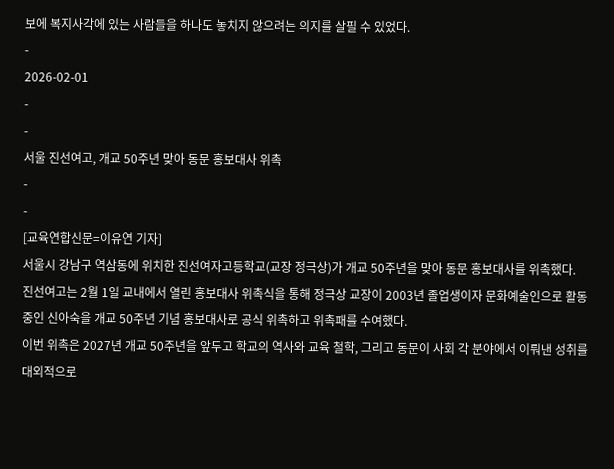보에 복지사각에 있는 사람들을 하나도 놓치지 않으려는 의지를 살필 수 있었다.
-
2026-02-01
-
-
서울 진선여고, 개교 50주년 맞아 동문 홍보대사 위촉
-
-
[교육연합신문=이유연 기자]
서울시 강남구 역삼동에 위치한 진선여자고등학교(교장 정극상)가 개교 50주년을 맞아 동문 홍보대사를 위촉했다.
진선여고는 2월 1일 교내에서 열린 홍보대사 위촉식을 통해 정극상 교장이 2003년 졸업생이자 문화예술인으로 활동 중인 신아숙을 개교 50주년 기념 홍보대사로 공식 위촉하고 위촉패를 수여했다.
이번 위촉은 2027년 개교 50주년을 앞두고 학교의 역사와 교육 철학, 그리고 동문이 사회 각 분야에서 이뤄낸 성취를 대외적으로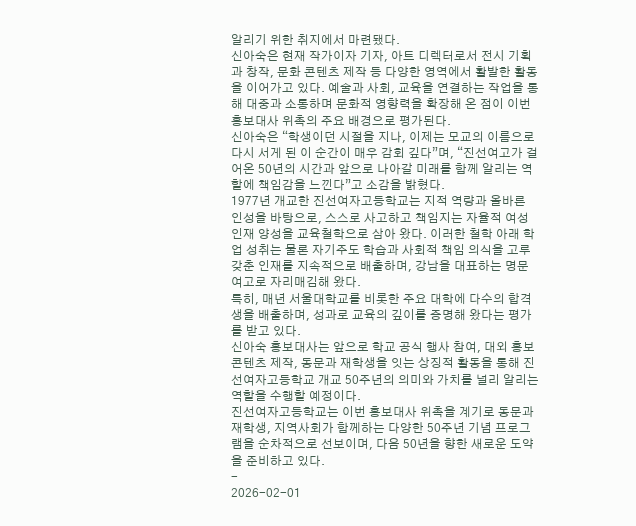알리기 위한 취지에서 마련됐다.
신아숙은 현재 작가이자 기자, 아트 디렉터로서 전시 기획과 창작, 문화 콘텐츠 제작 등 다양한 영역에서 활발한 활동을 이어가고 있다. 예술과 사회, 교육을 연결하는 작업을 통해 대중과 소통하며 문화적 영향력을 확장해 온 점이 이번 홍보대사 위촉의 주요 배경으로 평가된다.
신아숙은 “학생이던 시절을 지나, 이제는 모교의 이름으로 다시 서게 된 이 순간이 매우 감회 깊다”며, “진선여고가 걸어온 50년의 시간과 앞으로 나아갈 미래를 함께 알리는 역할에 책임감을 느낀다”고 소감을 밝혔다.
1977년 개교한 진선여자고등학교는 지적 역량과 올바른 인성을 바탕으로, 스스로 사고하고 책임지는 자율적 여성 인재 양성을 교육철학으로 삼아 왔다. 이러한 철학 아래 학업 성취는 물론 자기주도 학습과 사회적 책임 의식을 고루 갖춘 인재를 지속적으로 배출하며, 강남을 대표하는 명문 여고로 자리매김해 왔다.
특히, 매년 서울대학교를 비롯한 주요 대학에 다수의 합격생을 배출하며, 성과로 교육의 깊이를 증명해 왔다는 평가를 받고 있다.
신아숙 홍보대사는 앞으로 학교 공식 행사 참여, 대외 홍보 콘텐츠 제작, 동문과 재학생을 잇는 상징적 활동을 통해 진선여자고등학교 개교 50주년의 의미와 가치를 널리 알리는 역할을 수행할 예정이다.
진선여자고등학교는 이번 홍보대사 위촉을 계기로 동문과 재학생, 지역사회가 함께하는 다양한 50주년 기념 프로그램을 순차적으로 선보이며, 다음 50년을 향한 새로운 도약을 준비하고 있다.
-
2026-02-01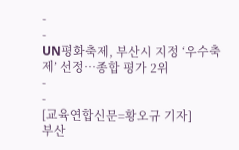-
-
UN평화축제, 부산시 지정 ‘우수축제’ 선정…종합 평가 2위
-
-
[교육연합신문=황오규 기자]
부산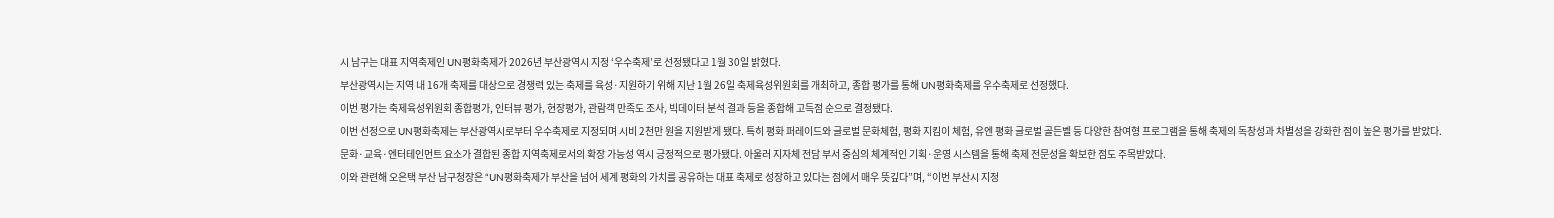시 남구는 대표 지역축제인 UN평화축제가 2026년 부산광역시 지정 ‘우수축제’로 선정됐다고 1월 30일 밝혔다.
부산광역시는 지역 내 16개 축제를 대상으로 경쟁력 있는 축제를 육성·지원하기 위해 지난 1월 26일 축제육성위원회를 개최하고, 종합 평가를 통해 UN평화축제를 우수축제로 선정했다.
이번 평가는 축제육성위원회 종합평가, 인터뷰 평가, 현장평가, 관람객 만족도 조사, 빅데이터 분석 결과 등을 종합해 고득점 순으로 결정됐다.
이번 선정으로 UN평화축제는 부산광역시로부터 우수축제로 지정되며 시비 2천만 원을 지원받게 됐다. 특히 평화 퍼레이드와 글로벌 문화체험, 평화 지킴이 체험, 유엔 평화 글로벌 골든벨 등 다양한 참여형 프로그램을 통해 축제의 독창성과 차별성을 강화한 점이 높은 평가를 받았다.
문화·교육·엔터테인먼트 요소가 결합된 종합 지역축제로서의 확장 가능성 역시 긍정적으로 평가됐다. 아울러 지자체 전담 부서 중심의 체계적인 기획·운영 시스템을 통해 축제 전문성을 확보한 점도 주목받았다.
이와 관련해 오은택 부산 남구청장은 “UN평화축제가 부산을 넘어 세계 평화의 가치를 공유하는 대표 축제로 성장하고 있다는 점에서 매우 뜻깊다”며, “이번 부산시 지정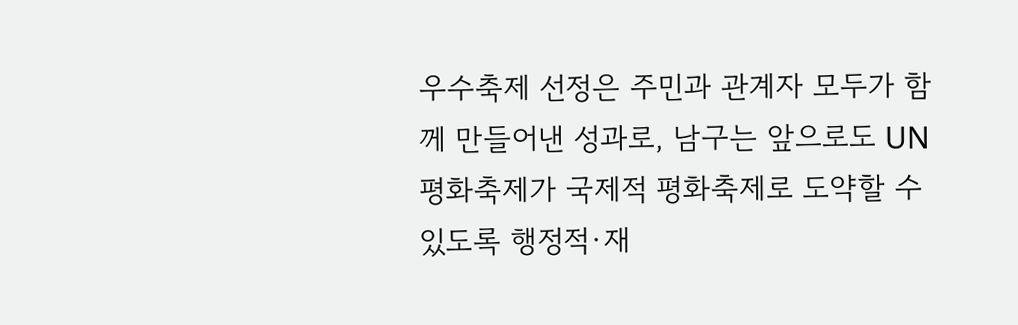우수축제 선정은 주민과 관계자 모두가 함께 만들어낸 성과로, 남구는 앞으로도 UN평화축제가 국제적 평화축제로 도약할 수 있도록 행정적·재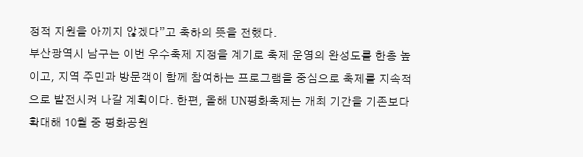정적 지원을 아끼지 않겠다”고 축하의 뜻을 전했다.
부산광역시 남구는 이번 우수축제 지정을 계기로 축제 운영의 완성도를 한층 높이고, 지역 주민과 방문객이 함께 참여하는 프로그램을 중심으로 축제를 지속적으로 발전시켜 나갈 계획이다. 한편, 올해 UN평화축제는 개최 기간을 기존보다 확대해 10월 중 평화공원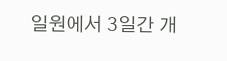일원에서 3일간 개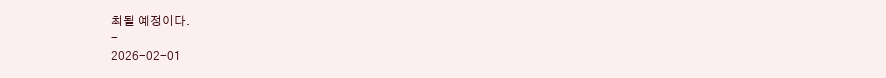최될 예정이다.
-
2026-02-01